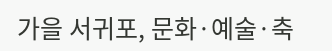가을 서귀포, 문화·예술·축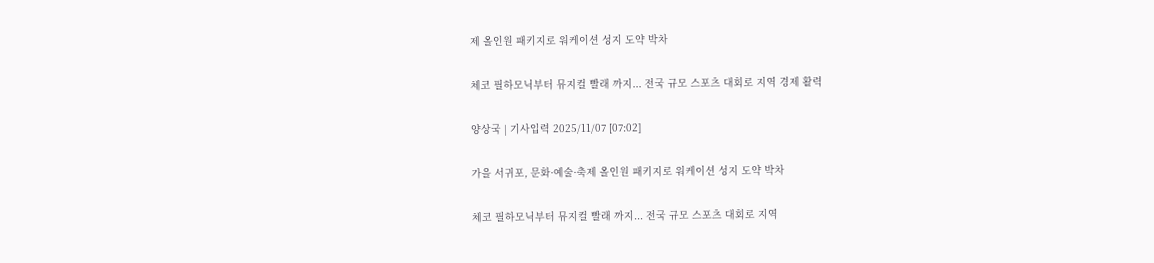제 올인원 패키지로 워케이션 성지 도약 박차

체코 필하모닉부터 뮤지컬 빨래 까지... 전국 규모 스포츠 대회로 지역 경제 활력

양상국 | 기사입력 2025/11/07 [07:02]

가을 서귀포, 문화·예술·축제 올인원 패키지로 워케이션 성지 도약 박차

체코 필하모닉부터 뮤지컬 빨래 까지... 전국 규모 스포츠 대회로 지역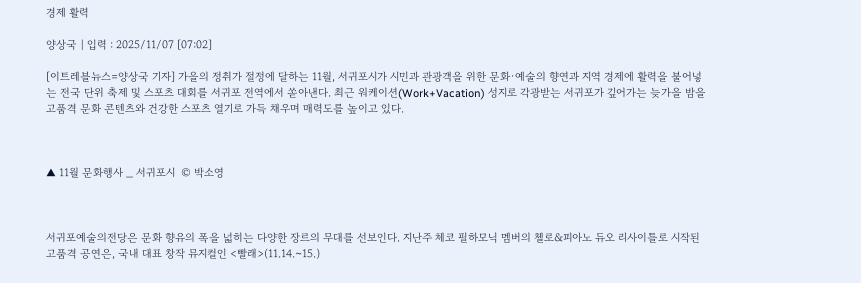경제 활력

양상국 | 입력 : 2025/11/07 [07:02]

[이트레블뉴스=양상국 기자] 가을의 정취가 절정에 달하는 11월, 서귀포시가 시민과 관광객을 위한 문화·예술의 향연과 지역 경제에 활력을 불어넣는 전국 단위 축제 및 스포츠 대회를 서귀포 전역에서 쏟아낸다. 최근 워케이션(Work+Vacation) 성지로 각광받는 서귀포가 깊어가는 늦가을 밤을 고품격 문화 콘텐츠와 건강한 스포츠 열기로 가득 채우며 매력도를 높이고 있다.



▲ 11월 문화행사 _ 서귀포시  © 박소영



서귀포예술의전당은 문화 향유의 폭을 넓히는 다양한 장르의 무대를 선보인다. 지난주 체코 필하모닉 멤버의 첼로&피아노 듀오 리사이틀로 시작된 고품격 공연은, 국내 대표 창작 뮤지컬인 <빨래>(11.14.~15.)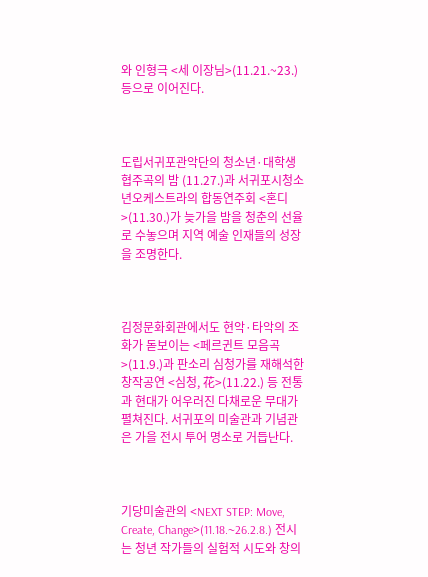와 인형극 <세 이장님>(11.21.~23.) 등으로 이어진다.



도립서귀포관악단의 청소년·대학생 협주곡의 밤 (11.27.)과 서귀포시청소년오케스트라의 합동연주회 <혼디>(11.30.)가 늦가을 밤을 청춘의 선율로 수놓으며 지역 예술 인재들의 성장을 조명한다.



김정문화회관에서도 현악·타악의 조화가 돋보이는 <페르귄트 모음곡>(11.9.)과 판소리 심청가를 재해석한 창작공연 <심청, 花>(11.22.) 등 전통과 현대가 어우러진 다채로운 무대가 펼쳐진다. 서귀포의 미술관과 기념관은 가을 전시 투어 명소로 거듭난다.



기당미술관의 <NEXT STEP: Move, Create, Change>(11.18.~26.2.8.) 전시는 청년 작가들의 실험적 시도와 창의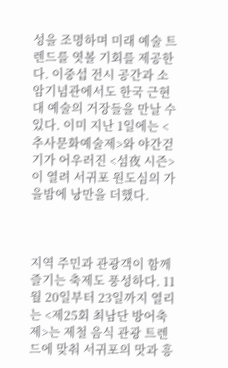성을 조명하며 미래 예술 트렌드를 엿볼 기회를 제공한다. 이중섭 전시 공간과 소암기념관에서도 한국 근현대 예술의 거장들을 만날 수 있다. 이미 지난 1일에는 <추사문화예술제>와 야간걷기가 어우러진 <섬夜 시즌>이 열려 서귀포 원도심의 가을밤에 낭만을 더했다.



지역 주민과 관광객이 함께 즐기는 축제도 풍성하다. 11월 20일부터 23일까지 열리는 <제25회 최남단 방어축제>는 제철 음식 관광 트렌드에 맞춰 서귀포의 맛과 흥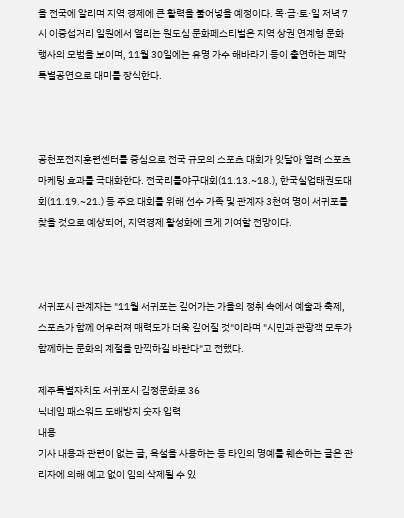을 전국에 알리며 지역 경제에 큰 활력을 불어넣을 예정이다. 목·금·토·일 저녁 7시 이중섭거리 일원에서 열리는 원도심 문화페스티벌은 지역 상권 연계형 문화 행사의 모범을 보이며, 11월 30일에는 유명 가수 해바라기 등이 출연하는 폐막 특별공연으로 대미를 장식한다.



공천포전지훈련센터를 중심으로 전국 규모의 스포츠 대회가 잇달아 열려 스포츠 마케팅 효과를 극대화한다. 전국리틀야구대회(11.13.~18.), 한국실업태권도대회(11.19.~21.) 등 주요 대회를 위해 선수 가족 및 관계자 3천여 명이 서귀포를 찾을 것으로 예상되어, 지역경제 활성화에 크게 기여할 전망이다.



서귀포시 관계자는 "11월 서귀포는 깊어가는 가을의 정취 속에서 예술과 축제, 스포츠가 함께 어우러져 매력도가 더욱 깊어질 것"이라며 "시민과 관광객 모두가 함께하는 문화의 계절을 만끽하길 바란다"고 전했다.

제주특별자치도 서귀포시 김정문화로 36
닉네임 패스워드 도배방지 숫자 입력
내용
기사 내용과 관련이 없는 글, 욕설을 사용하는 등 타인의 명예를 훼손하는 글은 관리자에 의해 예고 없이 임의 삭제될 수 있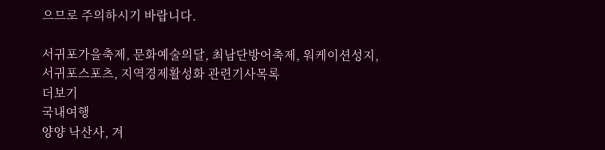으므로 주의하시기 바랍니다.

서귀포가을축제, 문화예술의달, 최남단방어축제, 워케이션성지, 서귀포스포츠, 지역경제활성화 관련기사목록
더보기
국내여행
양양 낙산사, 겨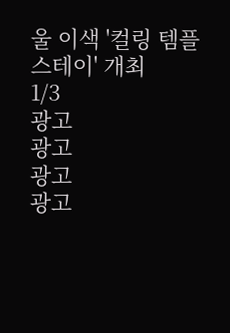울 이색 '컬링 템플스테이' 개최
1/3
광고
광고
광고
광고